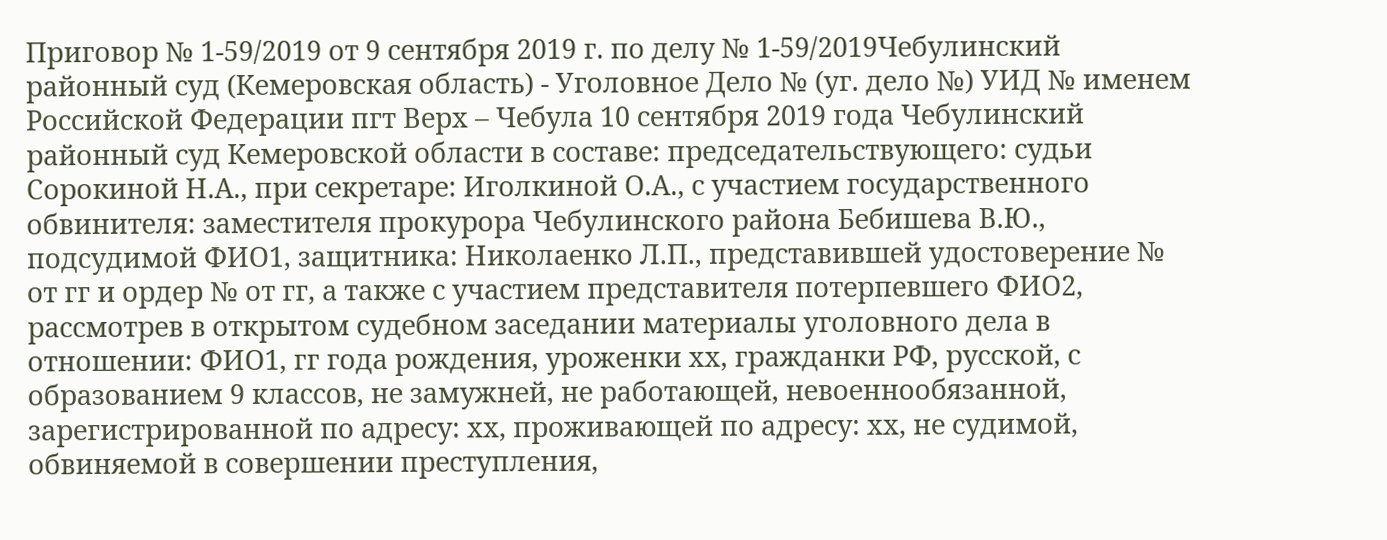Приговор № 1-59/2019 от 9 сентября 2019 г. по делу № 1-59/2019Чебулинский районный суд (Кемеровская область) - Уголовное Дело № (уг. дело №) УИД № именем Российской Федерации пгт Верх – Чебула 10 сентября 2019 года Чебулинский районный суд Кемеровской области в составе: председательствующего: судьи Сорокиной Н.А., при секретаре: Иголкиной О.А., с участием государственного обвинителя: заместителя прокурора Чебулинского района Бебишева В.Ю., подсудимой ФИО1, защитника: Николаенко Л.П., представившей удостоверение № от гг и ордер № от гг, а также с участием представителя потерпевшего ФИО2, рассмотрев в открытом судебном заседании материалы уголовного дела в отношении: ФИО1, гг года рождения, уроженки хх, гражданки РФ, русской, с образованием 9 классов, не замужней, не работающей, невоеннообязанной, зарегистрированной по адресу: хх, проживающей по адресу: хх, не судимой, обвиняемой в совершении преступления,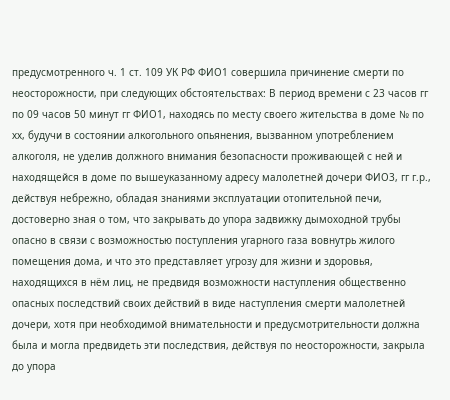предусмотренного ч. 1 ст. 109 УК РФ ФИО1 совершила причинение смерти по неосторожности, при следующих обстоятельствах: В период времени с 23 часов гг по 09 часов 50 минут гг ФИО1, находясь по месту своего жительства в доме № по хх, будучи в состоянии алкогольного опьянения, вызванном употреблением алкоголя, не уделив должного внимания безопасности проживающей с ней и находящейся в доме по вышеуказанному адресу малолетней дочери ФИО3, гг г.р., действуя небрежно, обладая знаниями эксплуатации отопительной печи, достоверно зная о том, что закрывать до упора задвижку дымоходной трубы опасно в связи с возможностью поступления угарного газа вовнутрь жилого помещения дома, и что это представляет угрозу для жизни и здоровья, находящихся в нём лиц, не предвидя возможности наступления общественно опасных последствий своих действий в виде наступления смерти малолетней дочери, хотя при необходимой внимательности и предусмотрительности должна была и могла предвидеть эти последствия, действуя по неосторожности, закрыла до упора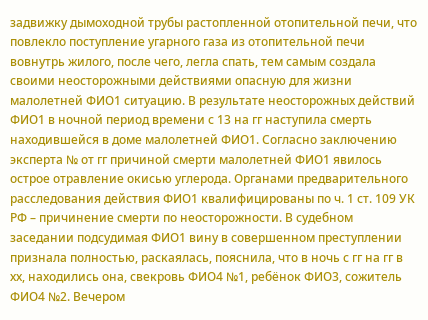задвижку дымоходной трубы растопленной отопительной печи, что повлекло поступление угарного газа из отопительной печи вовнутрь жилого, после чего, легла спать, тем самым создала своими неосторожными действиями опасную для жизни малолетней ФИО1 ситуацию. В результате неосторожных действий ФИО1 в ночной период времени с 13 на гг наступила смерть находившейся в доме малолетней ФИО1. Согласно заключению эксперта № от гг причиной смерти малолетней ФИО1 явилось острое отравление окисью углерода. Органами предварительного расследования действия ФИО1 квалифицированы по ч. 1 ст. 109 УК РФ – причинение смерти по неосторожности. В судебном заседании подсудимая ФИО1 вину в совершенном преступлении признала полностью, раскаялась, пояснила, что в ночь с гг на гг в хх, находились она, свекровь ФИО4 №1, ребёнок ФИО3, сожитель ФИО4 №2. Вечером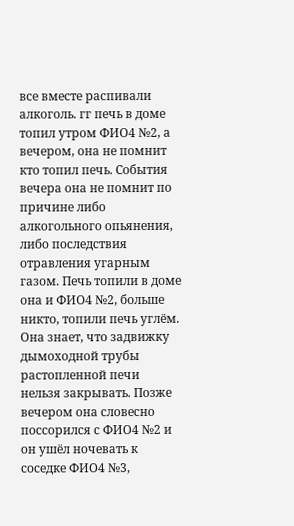все вместе распивали алкоголь. гг печь в доме топил утром ФИО4 №2, а вечером, она не помнит кто топил печь. События вечера она не помнит по причине либо алкогольного опьянения, либо последствия отравления угарным газом. Печь топили в доме она и ФИО4 №2, больше никто, топили печь углём. Она знает, что задвижку дымоходной трубы растопленной печи нельзя закрывать. Позже вечером она словесно поссорился с ФИО4 №2 и он ушёл ночевать к соседке ФИО4 №3,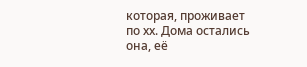которая, проживает по хх. Дома остались она, её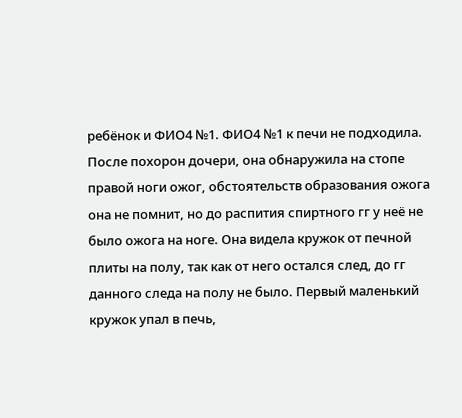ребёнок и ФИО4 №1. ФИО4 №1 к печи не подходила. После похорон дочери, она обнаружила на стопе правой ноги ожог, обстоятельств образования ожога она не помнит, но до распития спиртного гг у неё не было ожога на ноге. Она видела кружок от печной плиты на полу, так как от него остался след, до гг данного следа на полу не было. Первый маленький кружок упал в печь,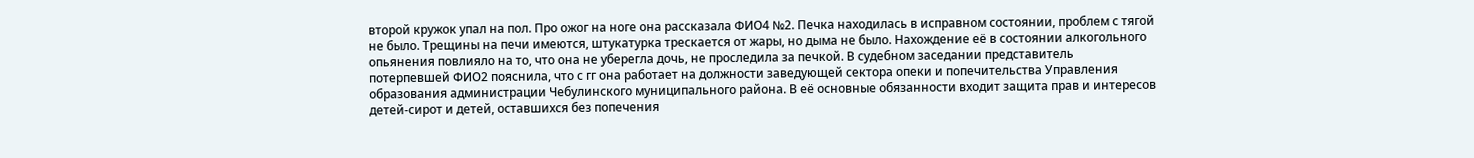второй кружок упал на пол. Про ожог на ноге она рассказала ФИО4 №2. Печка находилась в исправном состоянии, проблем с тягой не было. Трещины на печи имеются, штукатурка трескается от жары, но дыма не было. Нахождение её в состоянии алкогольного опьянения повлияло на то, что она не уберегла дочь, не проследила за печкой. В судебном заседании представитель потерпевшей ФИО2 пояснила, что с гг она работает на должности заведующей сектора опеки и попечительства Управления образования администрации Чебулинского муниципального района. В её основные обязанности входит защита прав и интересов детей-сирот и детей, оставшихся без попечения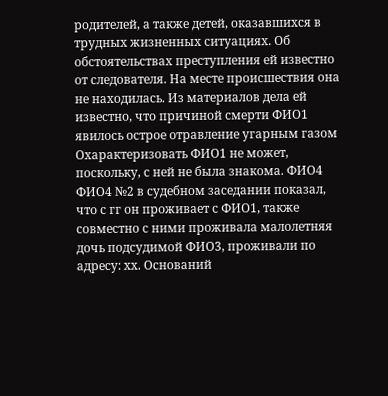родителей, а также детей, оказавшихся в трудных жизненных ситуациях. Об обстоятельствах преступления ей известно от следователя. На месте происшествия она не находилась. Из материалов дела ей известно, что причиной смерти ФИО1 явилось острое отравление угарным газом Охарактеризовать ФИО1 не может, поскольку, с ней не была знакома. ФИО4 ФИО4 №2 в судебном заседании показал, что с гг он проживает с ФИО1, также совместно с ними проживала малолетняя дочь подсудимой ФИО3, проживали по адресу: хх. Оснований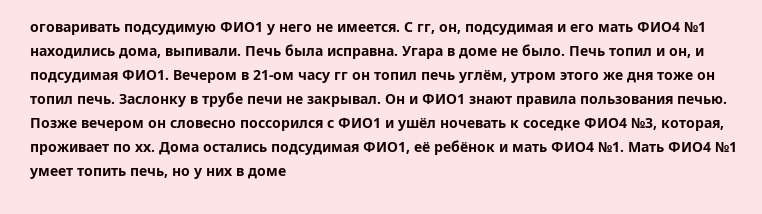оговаривать подсудимую ФИО1 у него не имеется. С гг, он, подсудимая и его мать ФИО4 №1 находились дома, выпивали. Печь была исправна. Угара в доме не было. Печь топил и он, и подсудимая ФИО1. Вечером в 21-ом часу гг он топил печь углём, утром этого же дня тоже он топил печь. Заслонку в трубе печи не закрывал. Он и ФИО1 знают правила пользования печью. Позже вечером он словесно поссорился с ФИО1 и ушёл ночевать к соседке ФИО4 №3, которая, проживает по хх. Дома остались подсудимая ФИО1, её ребёнок и мать ФИО4 №1. Мать ФИО4 №1 умеет топить печь, но у них в доме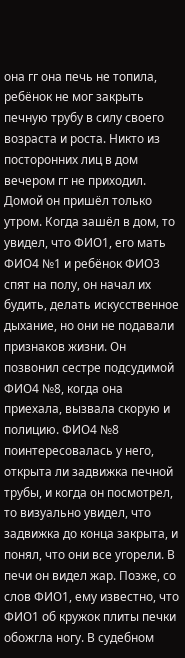она гг она печь не топила, ребёнок не мог закрыть печную трубу в силу своего возраста и роста. Никто из посторонних лиц в дом вечером гг не приходил. Домой он пришёл только утром. Когда зашёл в дом, то увидел, что ФИО1, его мать ФИО4 №1 и ребёнок ФИО3 спят на полу, он начал их будить, делать искусственное дыхание, но они не подавали признаков жизни. Он позвонил сестре подсудимой ФИО4 №8, когда она приехала, вызвала скорую и полицию. ФИО4 №8 поинтересовалась у него, открыта ли задвижка печной трубы, и когда он посмотрел, то визуально увидел, что задвижка до конца закрыта, и понял, что они все угорели. В печи он видел жар. Позже, со слов ФИО1, ему известно, что ФИО1 об кружок плиты печки обожгла ногу. В судебном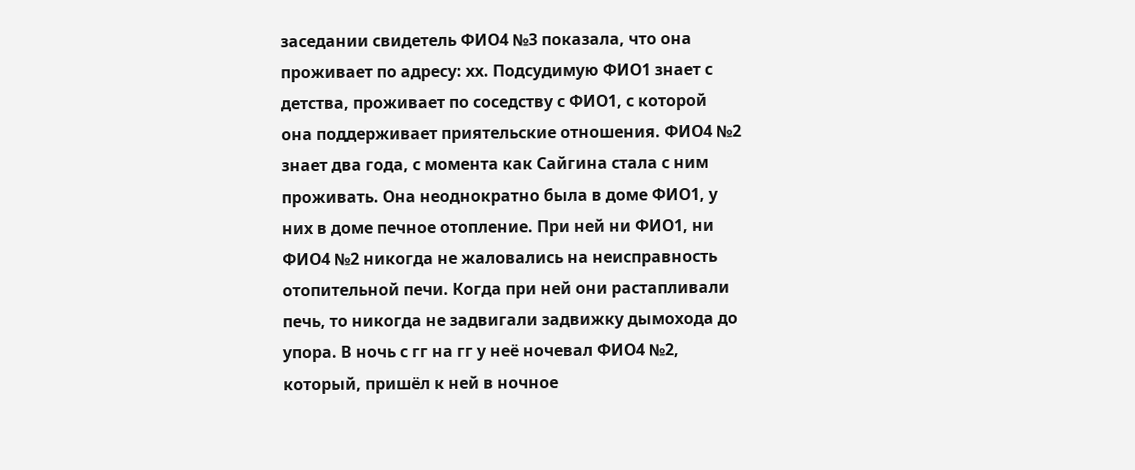заседании свидетель ФИО4 №3 показала, что она проживает по адресу: хх. Подсудимую ФИО1 знает с детства, проживает по соседству с ФИО1, с которой она поддерживает приятельские отношения. ФИО4 №2 знает два года, с момента как Сайгина стала с ним проживать. Она неоднократно была в доме ФИО1, у них в доме печное отопление. При ней ни ФИО1, ни ФИО4 №2 никогда не жаловались на неисправность отопительной печи. Когда при ней они растапливали печь, то никогда не задвигали задвижку дымохода до упора. В ночь с гг на гг у неё ночевал ФИО4 №2, который, пришёл к ней в ночное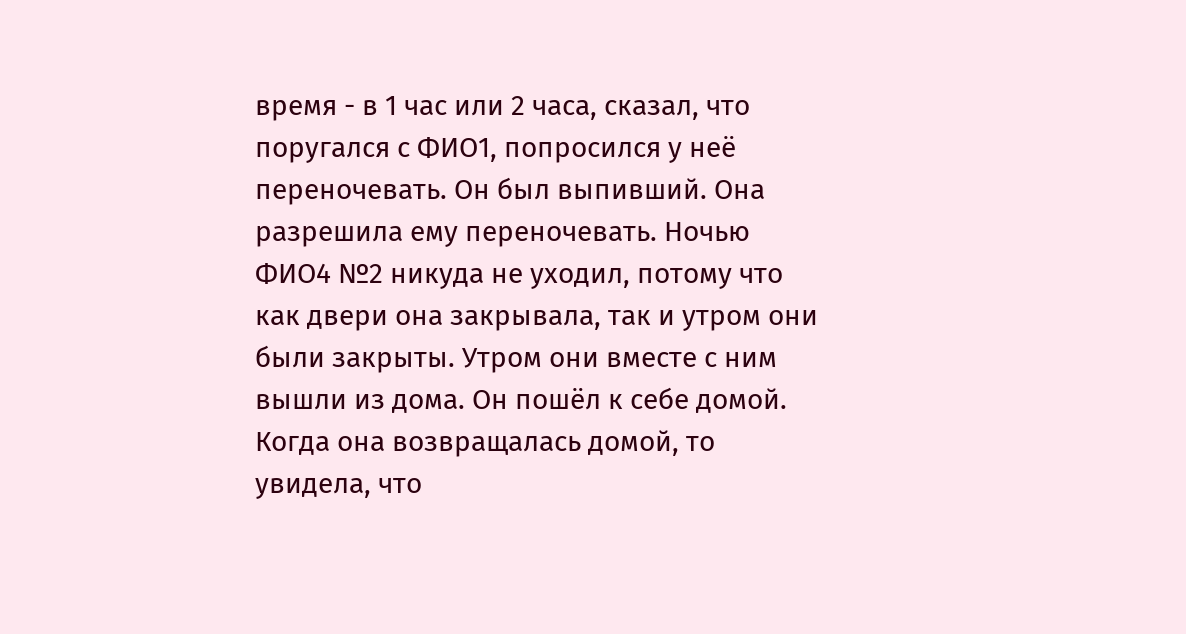время - в 1 час или 2 часа, сказал, что поругался с ФИО1, попросился у неё переночевать. Он был выпивший. Она разрешила ему переночевать. Ночью ФИО4 №2 никуда не уходил, потому что как двери она закрывала, так и утром они были закрыты. Утром они вместе с ним вышли из дома. Он пошёл к себе домой. Когда она возвращалась домой, то увидела, что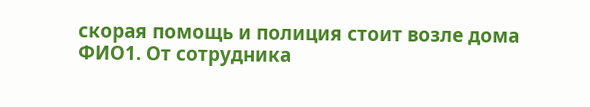скорая помощь и полиция стоит возле дома ФИО1. От сотрудника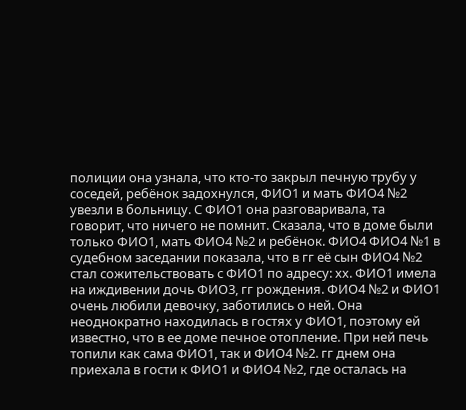полиции она узнала, что кто-то закрыл печную трубу у соседей, ребёнок задохнулся, ФИО1 и мать ФИО4 №2 увезли в больницу. С ФИО1 она разговаривала, та говорит, что ничего не помнит. Сказала, что в доме были только ФИО1, мать ФИО4 №2 и ребёнок. ФИО4 ФИО4 №1 в судебном заседании показала, что в гг её сын ФИО4 №2 стал сожительствовать с ФИО1 по адресу: хх. ФИО1 имела на иждивении дочь ФИО3, гг рождения. ФИО4 №2 и ФИО1 очень любили девочку, заботились о ней. Она неоднократно находилась в гостях у ФИО1, поэтому ей известно, что в ее доме печное отопление. При ней печь топили как сама ФИО1, так и ФИО4 №2. гг днем она приехала в гости к ФИО1 и ФИО4 №2, где осталась на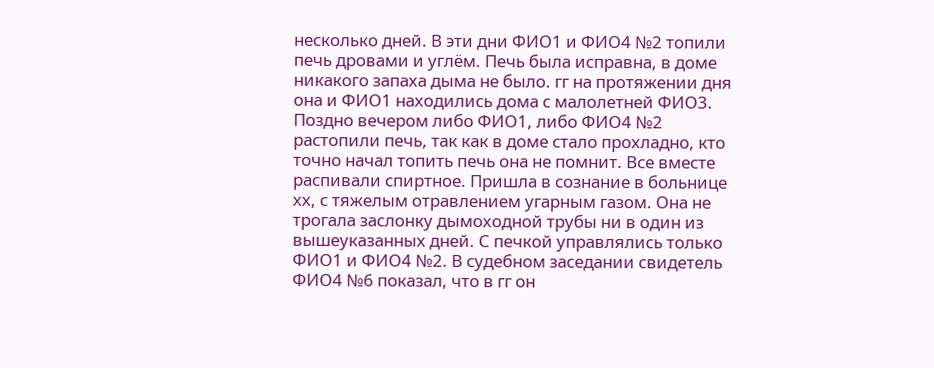несколько дней. В эти дни ФИО1 и ФИО4 №2 топили печь дровами и углём. Печь была исправна, в доме никакого запаха дыма не было. гг на протяжении дня она и ФИО1 находились дома с малолетней ФИО3. Поздно вечером либо ФИО1, либо ФИО4 №2 растопили печь, так как в доме стало прохладно, кто точно начал топить печь она не помнит. Все вместе распивали спиртное. Пришла в сознание в больнице хх, с тяжелым отравлением угарным газом. Она не трогала заслонку дымоходной трубы ни в один из вышеуказанных дней. С печкой управлялись только ФИО1 и ФИО4 №2. В судебном заседании свидетель ФИО4 №6 показал, что в гг он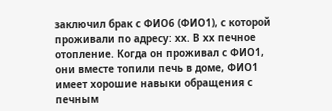заключил брак с ФИО6 (ФИО1), с которой проживали по адресу: хх. В хх печное отопление. Когда он проживал с ФИО1, они вместе топили печь в доме, ФИО1 имеет хорошие навыки обращения с печным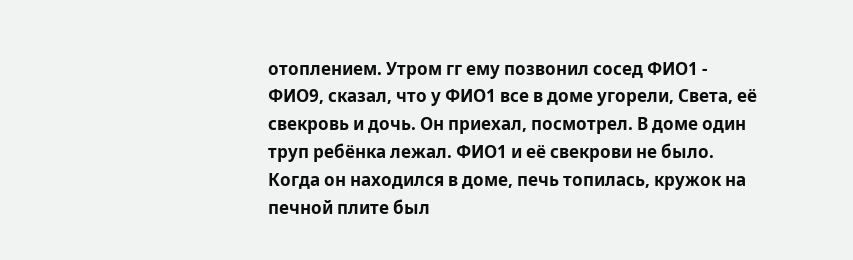отоплением. Утром гг ему позвонил сосед ФИО1 - ФИО9, сказал, что у ФИО1 все в доме угорели, Света, её свекровь и дочь. Он приехал, посмотрел. В доме один труп ребёнка лежал. ФИО1 и её свекрови не было. Когда он находился в доме, печь топилась, кружок на печной плите был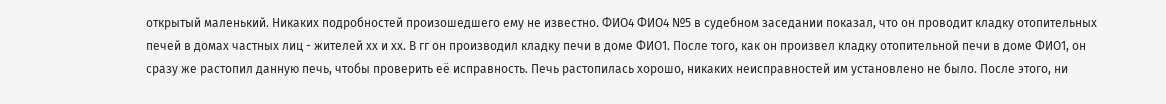открытый маленький. Никаких подробностей произошедшего ему не известно. ФИО4 ФИО4 №5 в судебном заседании показал, что он проводит кладку отопительных печей в домах частных лиц - жителей хх и хх. В гг он производил кладку печи в доме ФИО1. После того, как он произвел кладку отопительной печи в доме ФИО1, он сразу же растопил данную печь, чтобы проверить её исправность. Печь растопилась хорошо, никаких неисправностей им установлено не было. После этого, ни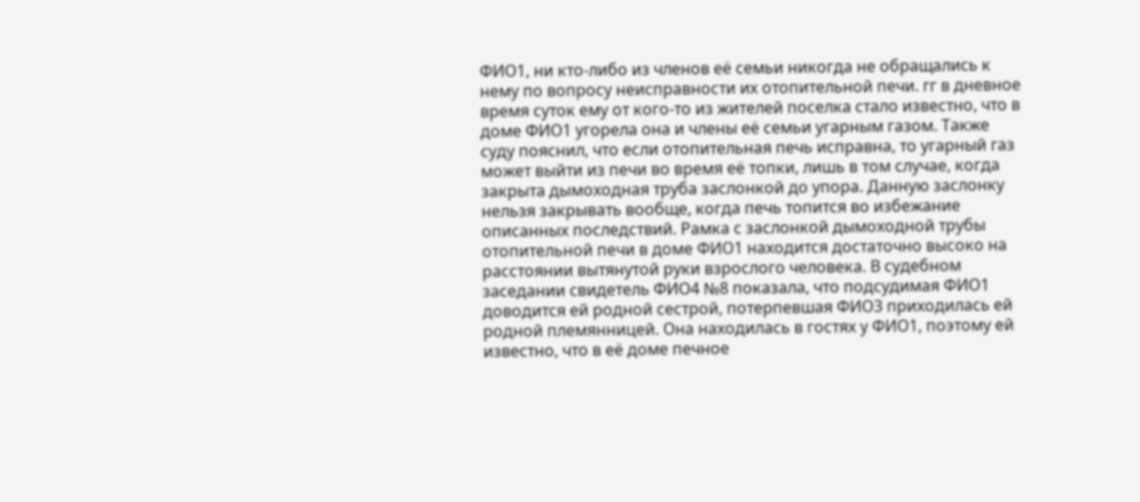ФИО1, ни кто-либо из членов её семьи никогда не обращались к нему по вопросу неисправности их отопительной печи. гг в дневное время суток ему от кого-то из жителей поселка стало известно, что в доме ФИО1 угорела она и члены её семьи угарным газом. Также суду пояснил, что если отопительная печь исправна, то угарный газ может выйти из печи во время её топки, лишь в том случае, когда закрыта дымоходная труба заслонкой до упора. Данную заслонку нельзя закрывать вообще, когда печь топится во избежание описанных последствий. Рамка с заслонкой дымоходной трубы отопительной печи в доме ФИО1 находится достаточно высоко на расстоянии вытянутой руки взрослого человека. В судебном заседании свидетель ФИО4 №8 показала, что подсудимая ФИО1 доводится ей родной сестрой, потерпевшая ФИО3 приходилась ей родной племянницей. Она находилась в гостях у ФИО1, поэтому ей известно, что в её доме печное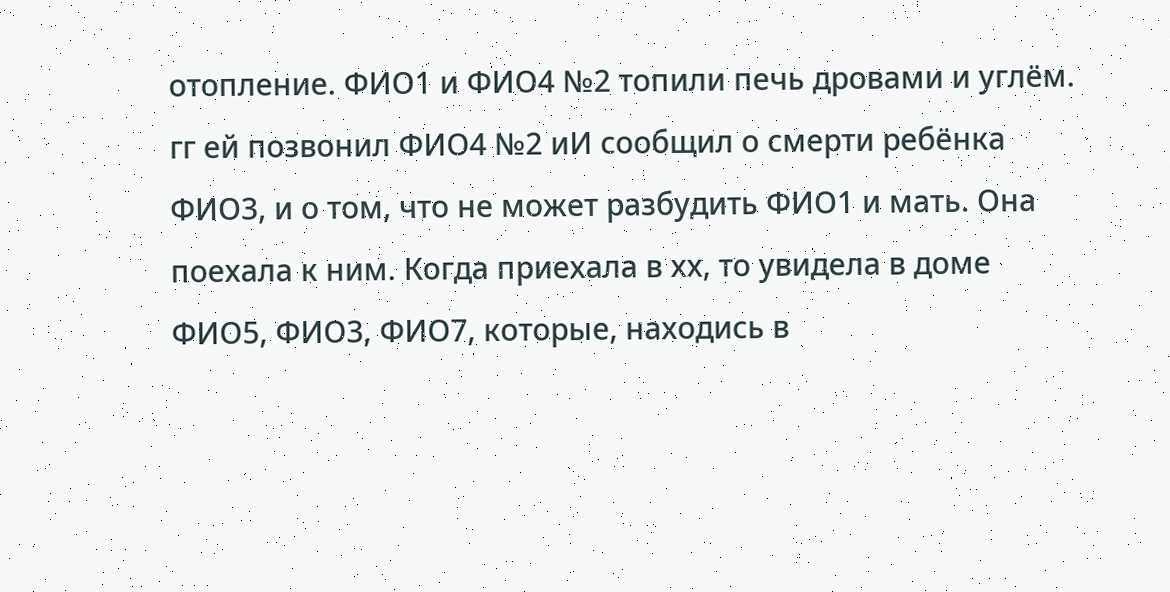отопление. ФИО1 и ФИО4 №2 топили печь дровами и углём. гг ей позвонил ФИО4 №2 иИ сообщил о смерти ребёнка ФИО3, и о том, что не может разбудить ФИО1 и мать. Она поехала к ним. Когда приехала в хх, то увидела в доме ФИО5, ФИО3, ФИО7, которые, находись в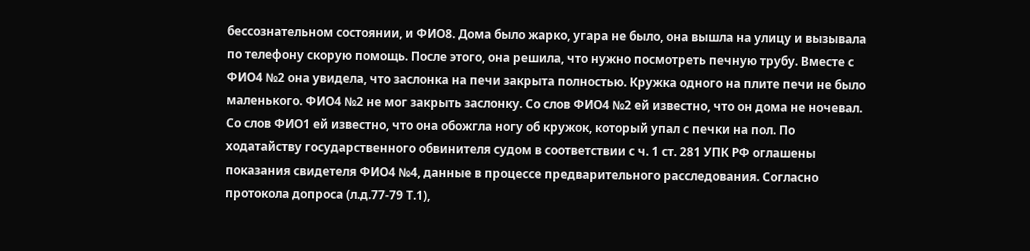бессознательном состоянии, и ФИО8. Дома было жарко, угара не было, она вышла на улицу и вызывала по телефону скорую помощь. После этого, она решила, что нужно посмотреть печную трубу. Вместе с ФИО4 №2 она увидела, что заслонка на печи закрыта полностью. Кружка одного на плите печи не было маленького. ФИО4 №2 не мог закрыть заслонку. Со слов ФИО4 №2 ей известно, что он дома не ночевал. Со слов ФИО1 ей известно, что она обожгла ногу об кружок, который упал с печки на пол. По ходатайству государственного обвинителя судом в соответствии с ч. 1 ст. 281 УПК РФ оглашены показания свидетеля ФИО4 №4, данные в процессе предварительного расследования. Согласно протокола допроса (л.д.77-79 Т.1),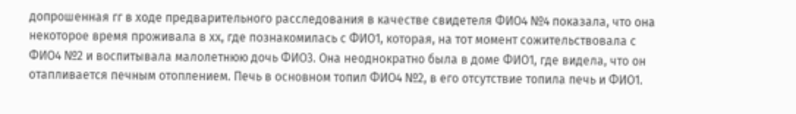допрошенная гг в ходе предварительного расследования в качестве свидетеля ФИО4 №4 показала, что она некоторое время проживала в хх, где познакомилась с ФИО1, которая, на тот момент сожительствовала с ФИО4 №2 и воспитывала малолетнюю дочь ФИО3. Она неоднократно была в доме ФИО1, где видела, что он отапливается печным отоплением. Печь в основном топил ФИО4 №2, в его отсутствие топила печь и ФИО1.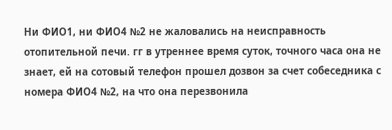Ни ФИО1, ни ФИО4 №2 не жаловались на неисправность отопительной печи. гг в утреннее время суток, точного часа она не знает, ей на сотовый телефон прошел дозвон за счет собеседника с номера ФИО4 №2, на что она перезвонила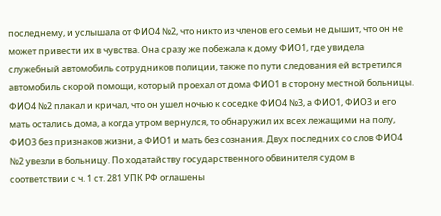последнему, и услышала от ФИО4 №2, что никто из членов его семьи не дышит, что он не может привести их в чувства. Она сразу же побежала к дому ФИО1, где увидела служебный автомобиль сотрудников полиции, также по пути следования ей встретился автомобиль скорой помощи, который проехал от дома ФИО1 в сторону местной больницы. ФИО4 №2 плакал и кричал, что он ушел ночью к соседке ФИО4 №3, а ФИО1, ФИО3 и его мать остались дома, а когда утром вернулся, то обнаружил их всех лежащими на полу, ФИО3 без признаков жизни, а ФИО1 и мать без сознания. Двух последних со слов ФИО4 №2 увезли в больницу. По ходатайству государственного обвинителя судом в соответствии с ч. 1 ст. 281 УПК РФ оглашены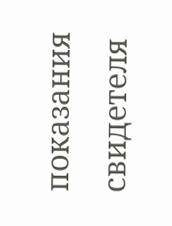показания свидетеля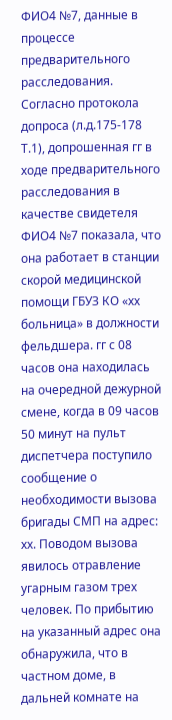ФИО4 №7, данные в процессе предварительного расследования. Согласно протокола допроса (л.д.175-178 Т.1), допрошенная гг в ходе предварительного расследования в качестве свидетеля ФИО4 №7 показала, что она работает в станции скорой медицинской помощи ГБУЗ КО «хх больница» в должности фельдшера. гг с 08 часов она находилась на очередной дежурной смене, когда в 09 часов 50 минут на пульт диспетчера поступило сообщение о необходимости вызова бригады СМП на адрес: хх. Поводом вызова явилось отравление угарным газом трех человек. По прибытию на указанный адрес она обнаружила, что в частном доме, в дальней комнате на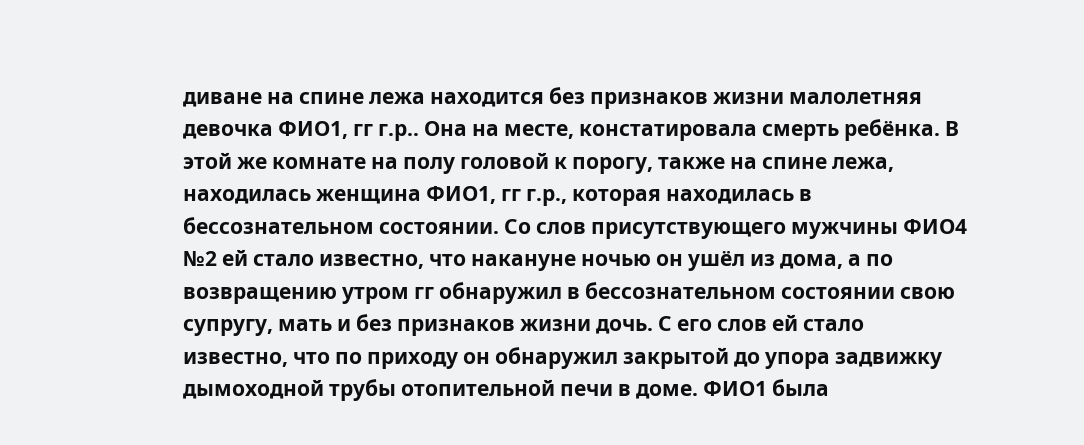диване на спине лежа находится без признаков жизни малолетняя девочка ФИО1, гг г.р.. Она на месте, констатировала смерть ребёнка. В этой же комнате на полу головой к порогу, также на спине лежа, находилась женщина ФИО1, гг г.р., которая находилась в бессознательном состоянии. Со слов присутствующего мужчины ФИО4 №2 ей стало известно, что накануне ночью он ушёл из дома, а по возвращению утром гг обнаружил в бессознательном состоянии свою супругу, мать и без признаков жизни дочь. С его слов ей стало известно, что по приходу он обнаружил закрытой до упора задвижку дымоходной трубы отопительной печи в доме. ФИО1 была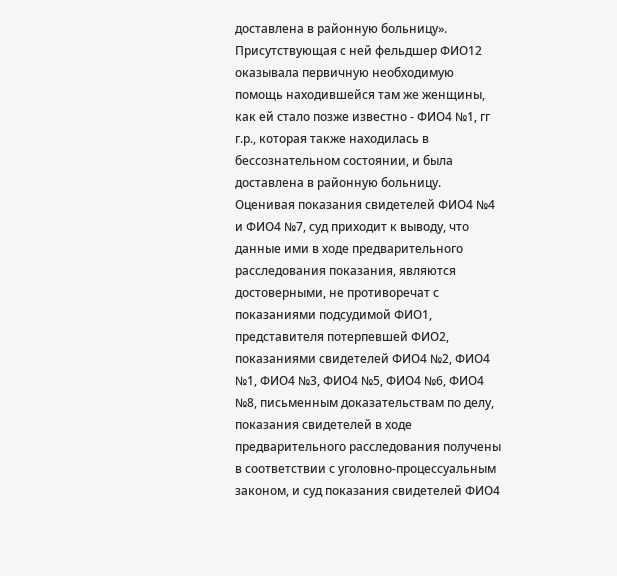доставлена в районную больницу». Присутствующая с ней фельдшер ФИО12 оказывала первичную необходимую помощь находившейся там же женщины, как ей стало позже известно - ФИО4 №1, гг г.р., которая также находилась в бессознательном состоянии, и была доставлена в районную больницу. Оценивая показания свидетелей ФИО4 №4 и ФИО4 №7, суд приходит к выводу, что данные ими в ходе предварительного расследования показания, являются достоверными, не противоречат с показаниями подсудимой ФИО1, представителя потерпевшей ФИО2, показаниями свидетелей ФИО4 №2, ФИО4 №1, ФИО4 №3, ФИО4 №5, ФИО4 №6, ФИО4 №8, письменным доказательствам по делу, показания свидетелей в ходе предварительного расследования получены в соответствии с уголовно-процессуальным законом, и суд показания свидетелей ФИО4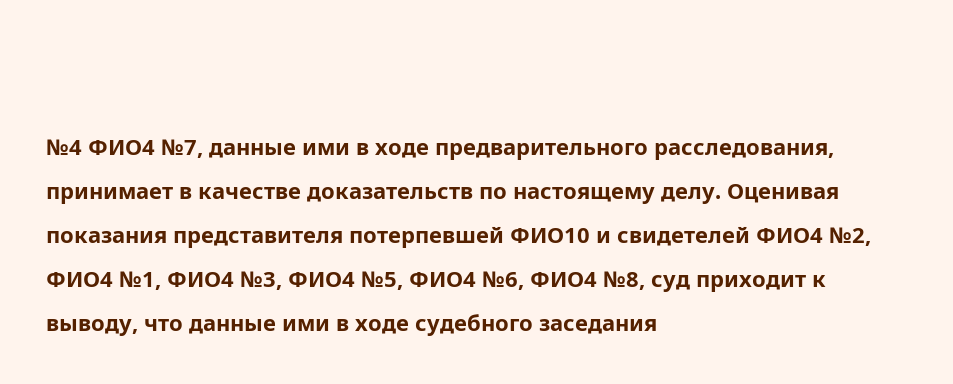№4 ФИО4 №7, данные ими в ходе предварительного расследования, принимает в качестве доказательств по настоящему делу. Оценивая показания представителя потерпевшей ФИО10 и свидетелей ФИО4 №2, ФИО4 №1, ФИО4 №3, ФИО4 №5, ФИО4 №6, ФИО4 №8, суд приходит к выводу, что данные ими в ходе судебного заседания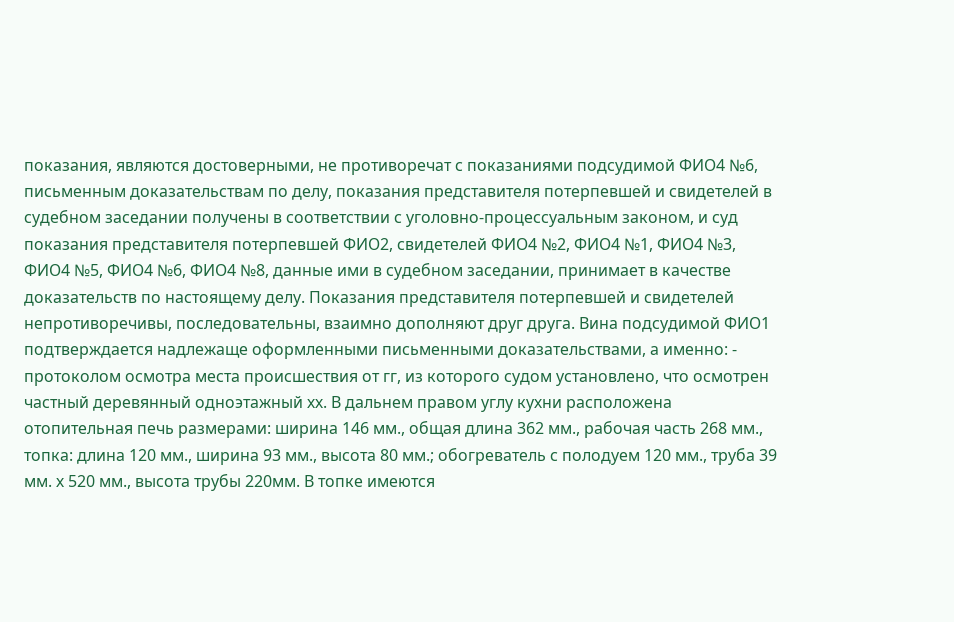показания, являются достоверными, не противоречат с показаниями подсудимой ФИО4 №6, письменным доказательствам по делу, показания представителя потерпевшей и свидетелей в судебном заседании получены в соответствии с уголовно-процессуальным законом, и суд показания представителя потерпевшей ФИО2, свидетелей ФИО4 №2, ФИО4 №1, ФИО4 №3, ФИО4 №5, ФИО4 №6, ФИО4 №8, данные ими в судебном заседании, принимает в качестве доказательств по настоящему делу. Показания представителя потерпевшей и свидетелей непротиворечивы, последовательны, взаимно дополняют друг друга. Вина подсудимой ФИО1 подтверждается надлежаще оформленными письменными доказательствами, а именно: - протоколом осмотра места происшествия от гг, из которого судом установлено, что осмотрен частный деревянный одноэтажный хх. В дальнем правом углу кухни расположена отопительная печь размерами: ширина 146 мм., общая длина 362 мм., рабочая часть 268 мм., топка: длина 120 мм., ширина 93 мм., высота 80 мм.; обогреватель с полодуем 120 мм., труба 39 мм. х 520 мм., высота трубы 220мм. В топке имеются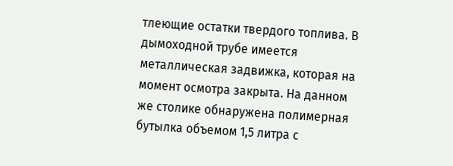тлеющие остатки твердого топлива. В дымоходной трубе имеется металлическая задвижка, которая на момент осмотра закрыта. На данном же столике обнаружена полимерная бутылка объемом 1,5 литра с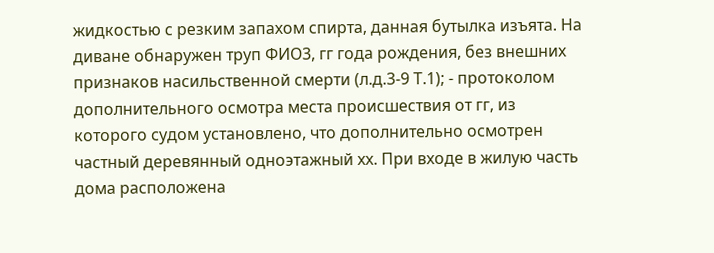жидкостью с резким запахом спирта, данная бутылка изъята. На диване обнаружен труп ФИО3, гг года рождения, без внешних признаков насильственной смерти (л.д.3-9 Т.1); - протоколом дополнительного осмотра места происшествия от гг, из которого судом установлено, что дополнительно осмотрен частный деревянный одноэтажный хх. При входе в жилую часть дома расположена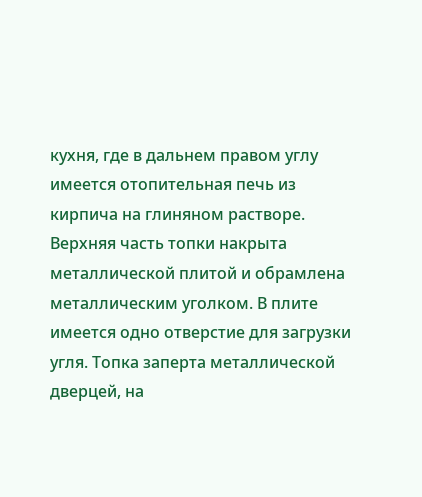кухня, где в дальнем правом углу имеется отопительная печь из кирпича на глиняном растворе. Верхняя часть топки накрыта металлической плитой и обрамлена металлическим уголком. В плите имеется одно отверстие для загрузки угля. Топка заперта металлической дверцей, на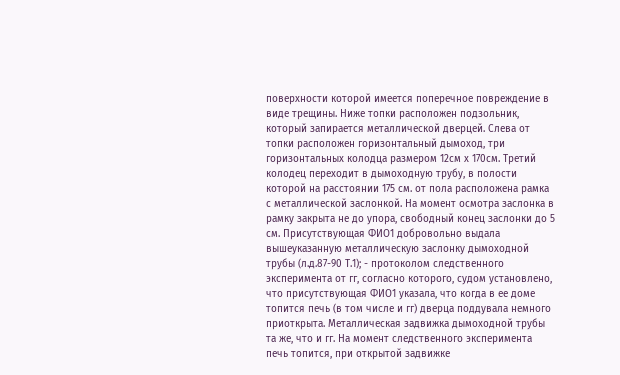поверхности которой имеется поперечное повреждение в виде трещины. Ниже топки расположен подзольник, который запирается металлической дверцей. Слева от топки расположен горизонтальный дымоход, три горизонтальных колодца размером 12см х 170см. Третий колодец переходит в дымоходную трубу, в полости которой на расстоянии 175 см. от пола расположена рамка с металлической заслонкой. На момент осмотра заслонка в рамку закрыта не до упора, свободный конец заслонки до 5 см. Присутствующая ФИО1 добровольно выдала вышеуказанную металлическую заслонку дымоходной трубы (л.д.87-90 Т.1); - протоколом следственного эксперимента от гг, согласно которого, судом установлено, что присутствующая ФИО1 указала, что когда в ее доме топится печь (в том числе и гг) дверца поддувала немного приоткрыта. Металлическая задвижка дымоходной трубы та же, что и гг. На момент следственного эксперимента печь топится, при открытой задвижке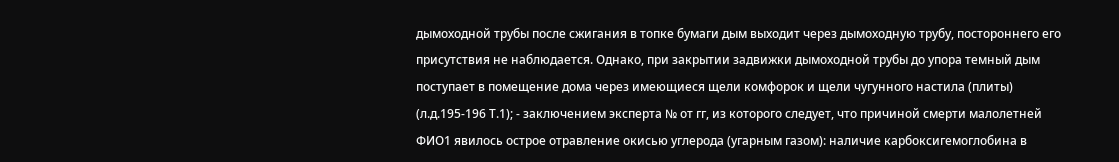дымоходной трубы после сжигания в топке бумаги дым выходит через дымоходную трубу, постороннего его присутствия не наблюдается. Однако, при закрытии задвижки дымоходной трубы до упора темный дым поступает в помещение дома через имеющиеся щели комфорок и щели чугунного настила (плиты) (л.д.195-196 Т.1); - заключением эксперта № от гг, из которого следует, что причиной смерти малолетней ФИО1 явилось острое отравление окисью углерода (угарным газом): наличие карбоксигемоглобина в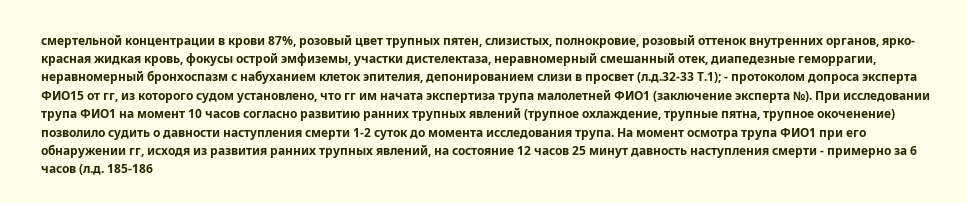смертельной концентрации в крови 87%, розовый цвет трупных пятен, слизистых, полнокровие, розовый оттенок внутренних органов, ярко-красная жидкая кровь, фокусы острой эмфиземы, участки дистелектаза, неравномерный смешанный отек, диапедезные геморрагии, неравномерный бронхоспазм с набуханием клеток эпителия, депонированием слизи в просвет (л.д.32-33 Т.1); - протоколом допроса эксперта ФИО15 от гг, из которого судом установлено, что гг им начата экспертиза трупа малолетней ФИО1 (заключение эксперта №). При исследовании трупа ФИО1 на момент 10 часов согласно развитию ранних трупных явлений (трупное охлаждение, трупные пятна, трупное окоченение) позволило судить о давности наступления смерти 1-2 суток до момента исследования трупа. На момент осмотра трупа ФИО1 при его обнаружении гг, исходя из развития ранних трупных явлений, на состояние 12 часов 25 минут давность наступления смерти - примерно за 6 часов (л.д. 185-186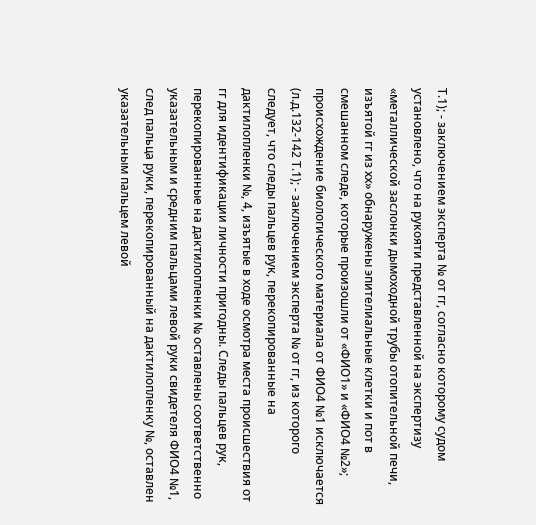Т.1); - заключением эксперта № от гг, согласно которому судом установлено, что на рукояти представленной на экспертизу «металлической заслонки дымоходной трубы отопительной печи, изъятой гг из хх» обнаружены эпителиальные клетки и пот в смешанном следе, которые произошли от «ФИО1» и «ФИО4 №2»; происхождение биологического материала от ФИО4 №1 исключается (л.д.132-142 Т.1); - заключением эксперта № от гг, из которого следует, что следы пальцев рук, перекопированные на дактилопленки №, 4, изъятые в ходе осмотра места происшествия от гг для идентификации личности пригодны. Следы пальцев рук, перекопированные на дактилопленки № оставлены соответственно указательным и средним пальцами левой руки свидетеля ФИО4 №1, след пальца руки, перекопированный на дактилопленку №, оставлен указательным пальцем левой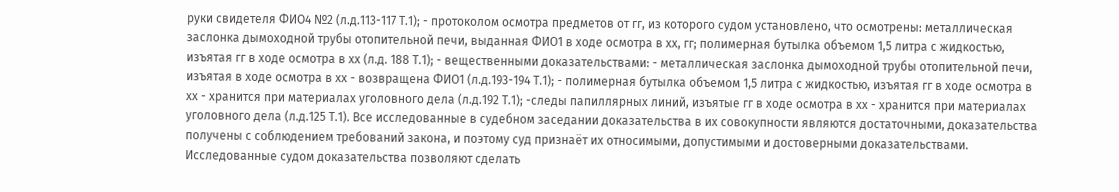руки свидетеля ФИО4 №2 (л.д.113-117 Т.1); - протоколом осмотра предметов от гг, из которого судом установлено, что осмотрены: металлическая заслонка дымоходной трубы отопительной печи, выданная ФИО1 в ходе осмотра в хх, гг; полимерная бутылка объемом 1,5 литра с жидкостью, изъятая гг в ходе осмотра в хх (л.д. 188 Т.1); - вещественными доказательствами: - металлическая заслонка дымоходной трубы отопительной печи, изъятая в ходе осмотра в хх - возвращена ФИО1 (л.д.193-194 Т.1); - полимерная бутылка объемом 1,5 литра с жидкостью, изъятая гг в ходе осмотра в хх - хранится при материалах уголовного дела (л.д.192 Т.1); -следы папиллярных линий, изъятые гг в ходе осмотра в хх - хранится при материалах уголовного дела (л.д.125 Т.1). Все исследованные в судебном заседании доказательства в их совокупности являются достаточными, доказательства получены с соблюдением требований закона, и поэтому суд признаёт их относимыми, допустимыми и достоверными доказательствами. Исследованные судом доказательства позволяют сделать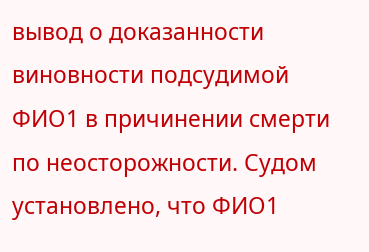вывод о доказанности виновности подсудимой ФИО1 в причинении смерти по неосторожности. Судом установлено, что ФИО1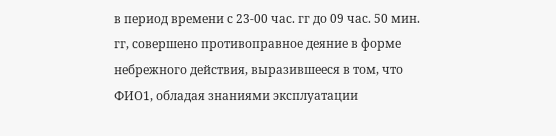в период времени с 23-00 час. гг до 09 час. 50 мин. гг, совершено противоправное деяние в форме небрежного действия, выразившееся в том, что ФИО1, обладая знаниями эксплуатации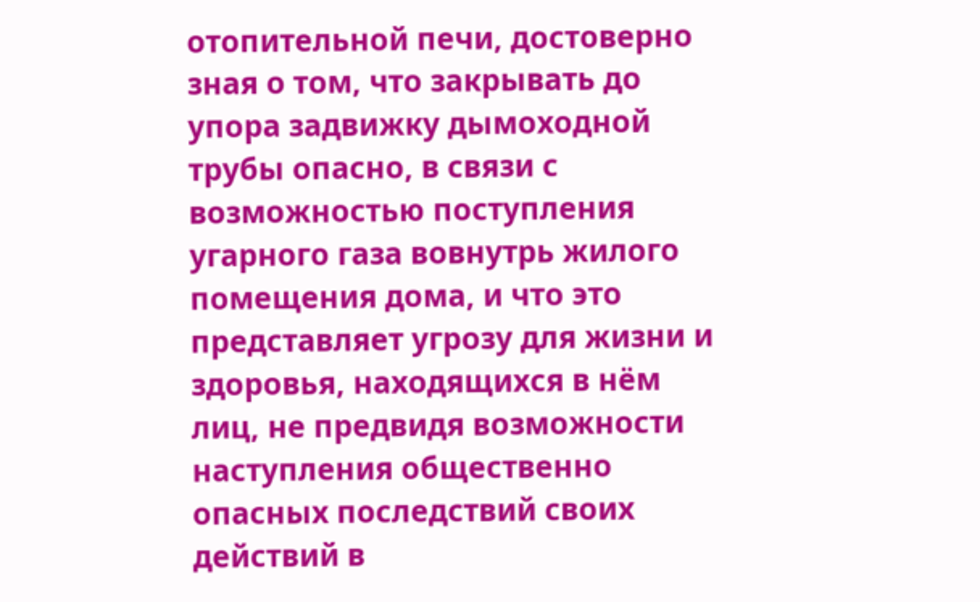отопительной печи, достоверно зная о том, что закрывать до упора задвижку дымоходной трубы опасно, в связи с возможностью поступления угарного газа вовнутрь жилого помещения дома, и что это представляет угрозу для жизни и здоровья, находящихся в нём лиц, не предвидя возможности наступления общественно опасных последствий своих действий в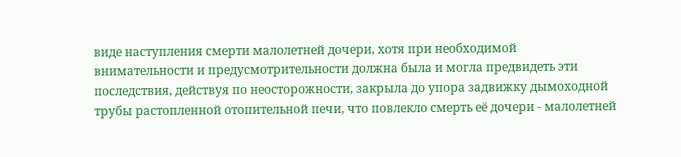виде наступления смерти малолетней дочери, хотя при необходимой внимательности и предусмотрительности должна была и могла предвидеть эти последствия, действуя по неосторожности, закрыла до упора задвижку дымоходной трубы растопленной отопительной печи, что повлекло смерть её дочери - малолетней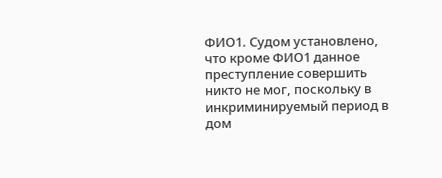ФИО1. Судом установлено, что кроме ФИО1 данное преступление совершить никто не мог, поскольку в инкриминируемый период в дом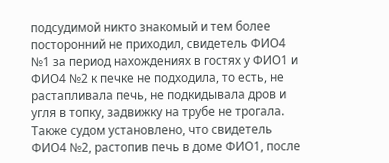подсудимой никто знакомый и тем более посторонний не приходил, свидетель ФИО4 №1 за период нахождениях в гостях у ФИО1 и ФИО4 №2 к печке не подходила, то есть, не растапливала печь, не подкидывала дров и угля в топку, задвижку на трубе не трогала. Также судом установлено, что свидетель ФИО4 №2, растопив печь в доме ФИО1, после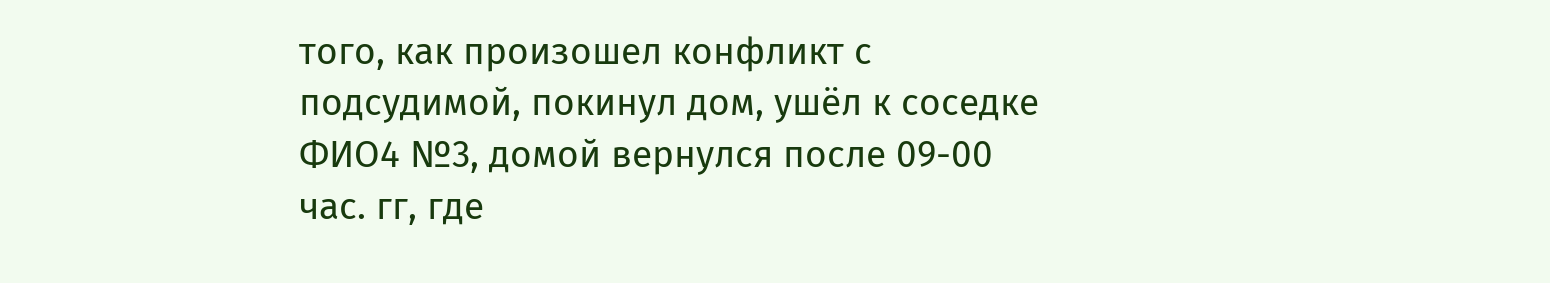того, как произошел конфликт с подсудимой, покинул дом, ушёл к соседке ФИО4 №3, домой вернулся после 09-00 час. гг, где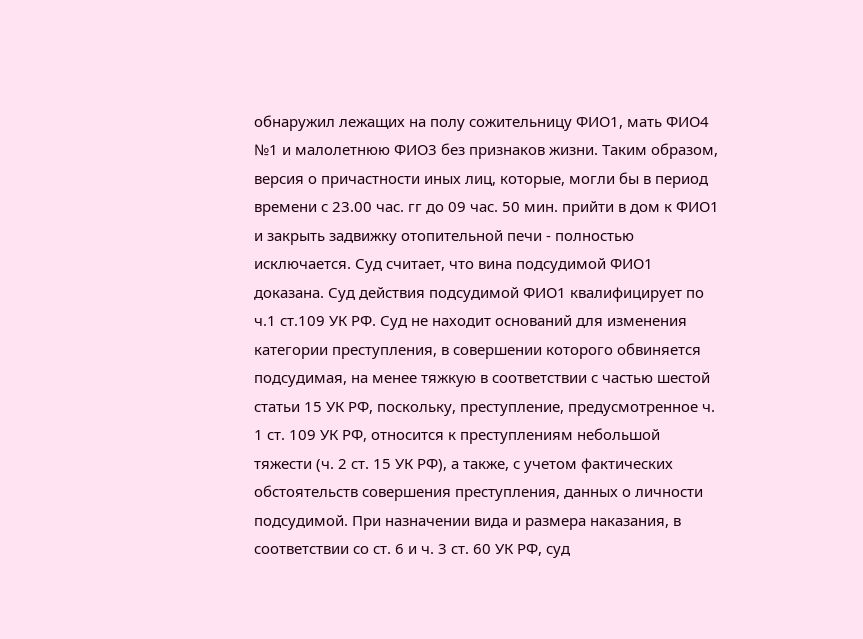обнаружил лежащих на полу сожительницу ФИО1, мать ФИО4 №1 и малолетнюю ФИО3 без признаков жизни. Таким образом, версия о причастности иных лиц, которые, могли бы в период времени с 23.00 час. гг до 09 час. 50 мин. прийти в дом к ФИО1 и закрыть задвижку отопительной печи - полностью исключается. Суд считает, что вина подсудимой ФИО1 доказана. Суд действия подсудимой ФИО1 квалифицирует по ч.1 ст.109 УК РФ. Суд не находит оснований для изменения категории преступления, в совершении которого обвиняется подсудимая, на менее тяжкую в соответствии с частью шестой статьи 15 УК РФ, поскольку, преступление, предусмотренное ч. 1 ст. 109 УК РФ, относится к преступлениям небольшой тяжести (ч. 2 ст. 15 УК РФ), а также, с учетом фактических обстоятельств совершения преступления, данных о личности подсудимой. При назначении вида и размера наказания, в соответствии со ст. 6 и ч. 3 ст. 60 УК РФ, суд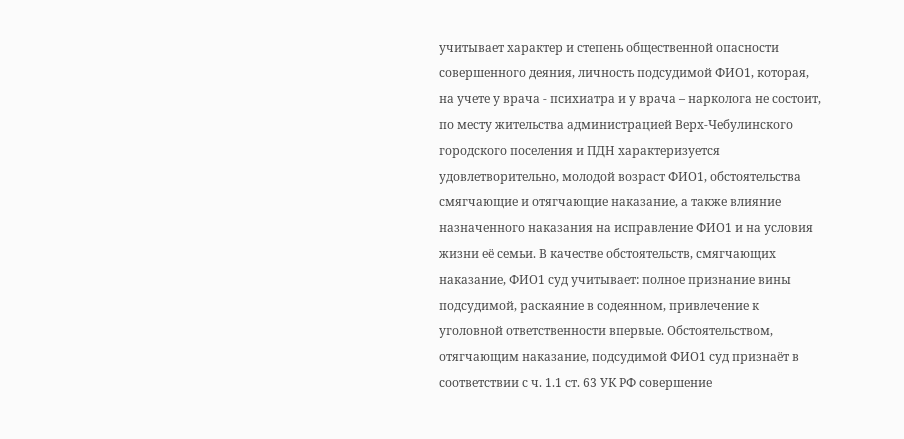учитывает характер и степень общественной опасности совершенного деяния, личность подсудимой ФИО1, которая, на учете у врача - психиатра и у врача – нарколога не состоит, по месту жительства администрацией Верх-Чебулинского городского поселения и ПДН характеризуется удовлетворительно, молодой возраст ФИО1, обстоятельства смягчающие и отягчающие наказание, а также влияние назначенного наказания на исправление ФИО1 и на условия жизни её семьи. В качестве обстоятельств, смягчающих наказание, ФИО1 суд учитывает: полное признание вины подсудимой, раскаяние в содеянном, привлечение к уголовной ответственности впервые. Обстоятельством, отягчающим наказание, подсудимой ФИО1 суд признаёт в соответствии с ч. 1.1 ст. 63 УК РФ совершение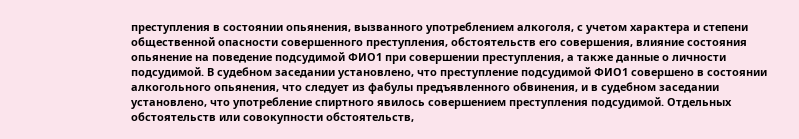преступления в состоянии опьянения, вызванного употреблением алкоголя, с учетом характера и степени общественной опасности совершенного преступления, обстоятельств его совершения, влияние состояния опьянение на поведение подсудимой ФИО1 при совершении преступления, а также данные о личности подсудимой. В судебном заседании установлено, что преступление подсудимой ФИО1 совершено в состоянии алкогольного опьянения, что следует из фабулы предъявленного обвинения, и в судебном заседании установлено, что употребление спиртного явилось совершением преступления подсудимой. Отдельных обстоятельств или совокупности обстоятельств,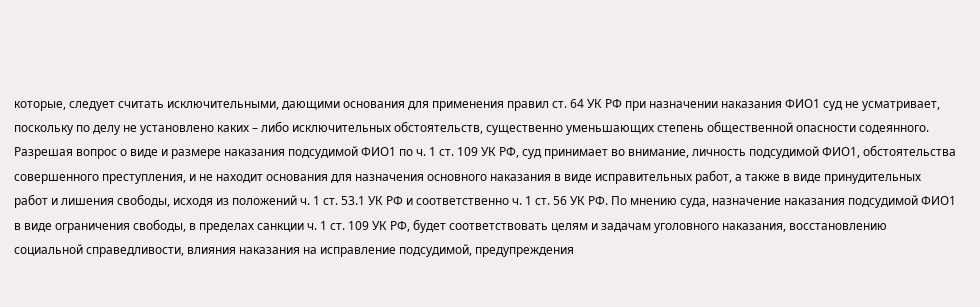которые, следует считать исключительными, дающими основания для применения правил ст. 64 УК РФ при назначении наказания ФИО1 суд не усматривает, поскольку по делу не установлено каких – либо исключительных обстоятельств, существенно уменьшающих степень общественной опасности содеянного. Разрешая вопрос о виде и размере наказания подсудимой ФИО1 по ч. 1 ст. 109 УК РФ, суд принимает во внимание, личность подсудимой ФИО1, обстоятельства совершенного преступления, и не находит основания для назначения основного наказания в виде исправительных работ, а также в виде принудительных работ и лишения свободы, исходя из положений ч. 1 ст. 53.1 УК РФ и соответственно ч. 1 ст. 56 УК РФ. По мнению суда, назначение наказания подсудимой ФИО1 в виде ограничения свободы, в пределах санкции ч. 1 ст. 109 УК РФ, будет соответствовать целям и задачам уголовного наказания, восстановлению социальной справедливости, влияния наказания на исправление подсудимой, предупреждения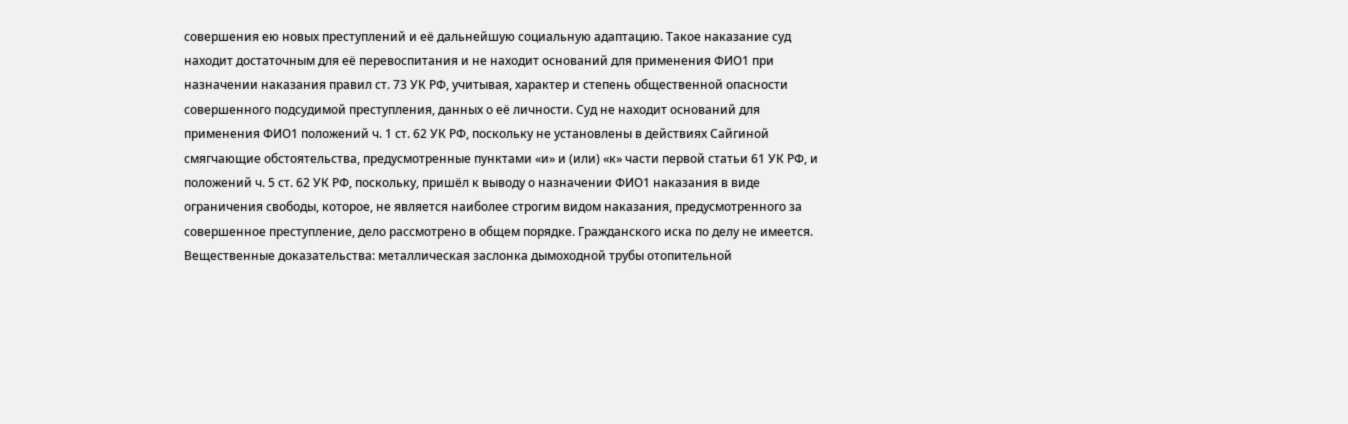совершения ею новых преступлений и её дальнейшую социальную адаптацию. Такое наказание суд находит достаточным для её перевоспитания и не находит оснований для применения ФИО1 при назначении наказания правил ст. 73 УК РФ, учитывая, характер и степень общественной опасности совершенного подсудимой преступления, данных о её личности. Суд не находит оснований для применения ФИО1 положений ч. 1 ст. 62 УК РФ, поскольку не установлены в действиях Сайгиной смягчающие обстоятельства, предусмотренные пунктами «и» и (или) «к» части первой статьи 61 УК РФ, и положений ч. 5 ст. 62 УК РФ, поскольку, пришёл к выводу о назначении ФИО1 наказания в виде ограничения свободы, которое, не является наиболее строгим видом наказания, предусмотренного за совершенное преступление, дело рассмотрено в общем порядке. Гражданского иска по делу не имеется. Вещественные доказательства: металлическая заслонка дымоходной трубы отопительной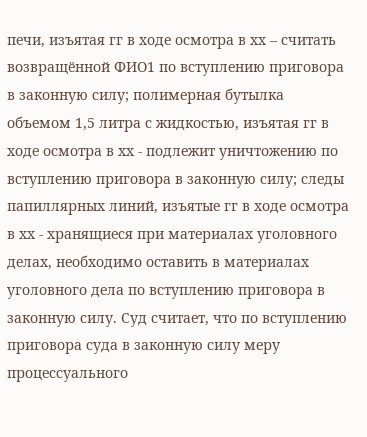печи, изъятая гг в ходе осмотра в хх – считать возвращённой ФИО1 по вступлению приговора в законную силу; полимерная бутылка объемом 1,5 литра с жидкостью, изъятая гг в ходе осмотра в хх - подлежит уничтожению по вступлению приговора в законную силу; следы папиллярных линий, изъятые гг в ходе осмотра в хх - хранящиеся при материалах уголовного делах, необходимо оставить в материалах уголовного дела по вступлению приговора в законную силу. Суд считает, что по вступлению приговора суда в законную силу меру процессуального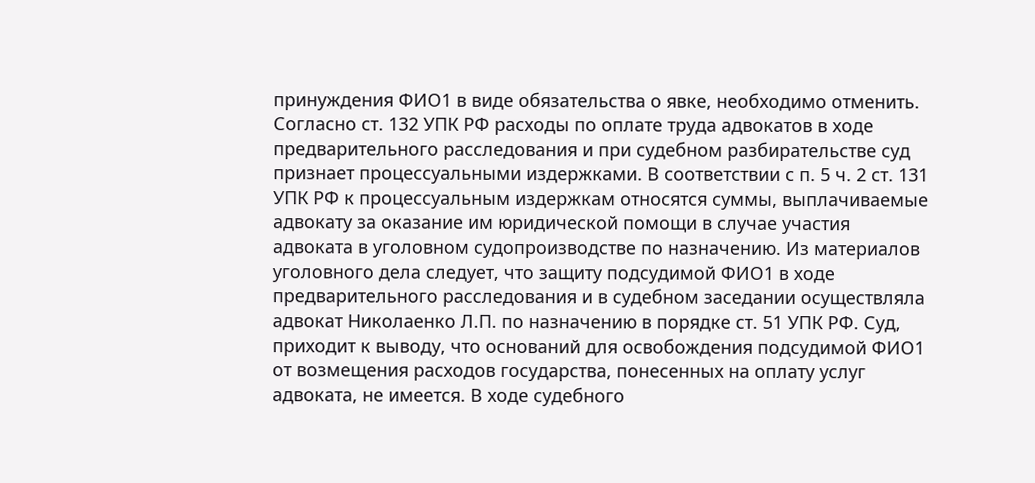принуждения ФИО1 в виде обязательства о явке, необходимо отменить. Согласно ст. 132 УПК РФ расходы по оплате труда адвокатов в ходе предварительного расследования и при судебном разбирательстве суд признает процессуальными издержками. В соответствии с п. 5 ч. 2 ст. 131 УПК РФ к процессуальным издержкам относятся суммы, выплачиваемые адвокату за оказание им юридической помощи в случае участия адвоката в уголовном судопроизводстве по назначению. Из материалов уголовного дела следует, что защиту подсудимой ФИО1 в ходе предварительного расследования и в судебном заседании осуществляла адвокат Николаенко Л.П. по назначению в порядке ст. 51 УПК РФ. Суд, приходит к выводу, что оснований для освобождения подсудимой ФИО1 от возмещения расходов государства, понесенных на оплату услуг адвоката, не имеется. В ходе судебного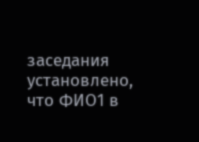заседания установлено, что ФИО1 в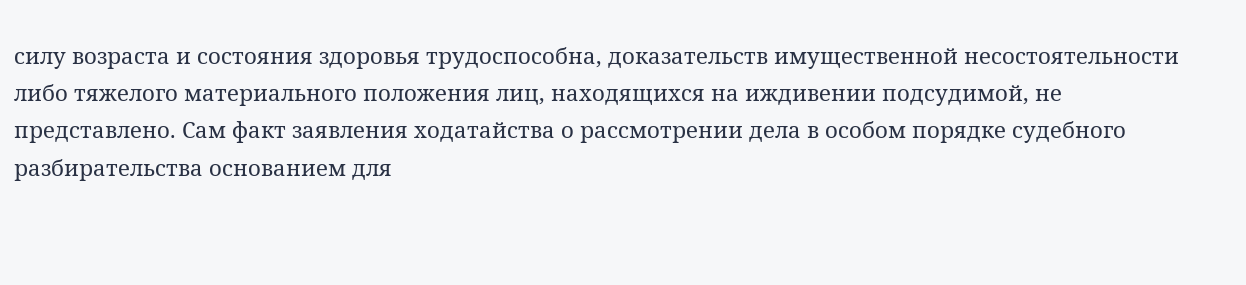силу возраста и состояния здоровья трудоспособна, доказательств имущественной несостоятельности либо тяжелого материального положения лиц, находящихся на иждивении подсудимой, не представлено. Сам факт заявления ходатайства о рассмотрении дела в особом порядке судебного разбирательства основанием для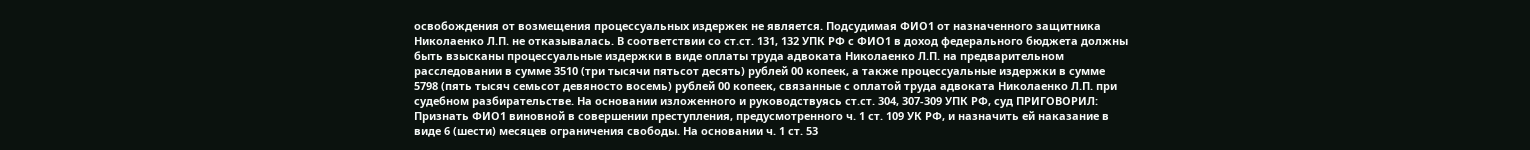освобождения от возмещения процессуальных издержек не является. Подсудимая ФИО1 от назначенного защитника Николаенко Л.П. не отказывалась. В соответствии со ст.ст. 131, 132 УПК РФ с ФИО1 в доход федерального бюджета должны быть взысканы процессуальные издержки в виде оплаты труда адвоката Николаенко Л.П. на предварительном расследовании в сумме 3510 (три тысячи пятьсот десять) рублей 00 копеек, а также процессуальные издержки в сумме 5798 (пять тысяч семьсот девяносто восемь) рублей 00 копеек, связанные с оплатой труда адвоката Николаенко Л.П. при судебном разбирательстве. На основании изложенного и руководствуясь ст.ст. 304, 307-309 УПК РФ, суд ПРИГОВОРИЛ: Признать ФИО1 виновной в совершении преступления, предусмотренного ч. 1 ст. 109 УК РФ, и назначить ей наказание в виде 6 (шести) месяцев ограничения свободы. На основании ч. 1 ст. 53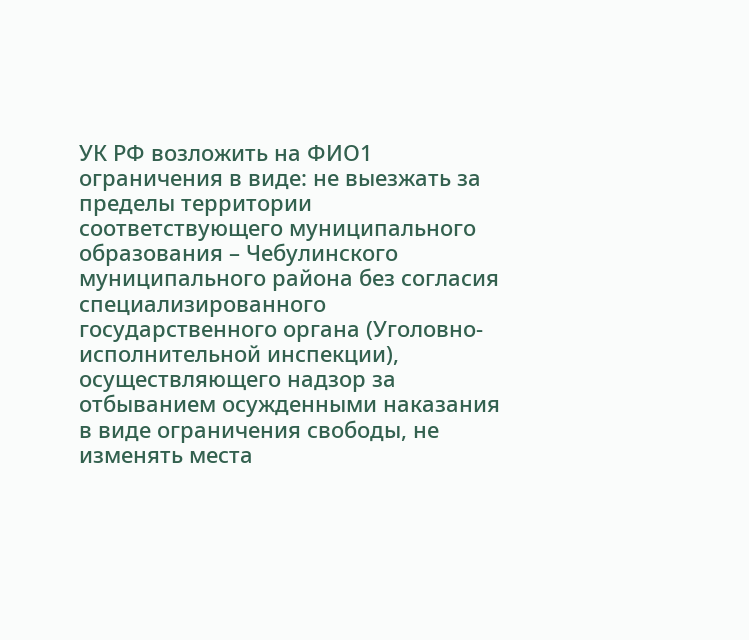УК РФ возложить на ФИО1 ограничения в виде: не выезжать за пределы территории соответствующего муниципального образования – Чебулинского муниципального района без согласия специализированного государственного органа (Уголовно-исполнительной инспекции), осуществляющего надзор за отбыванием осужденными наказания в виде ограничения свободы, не изменять места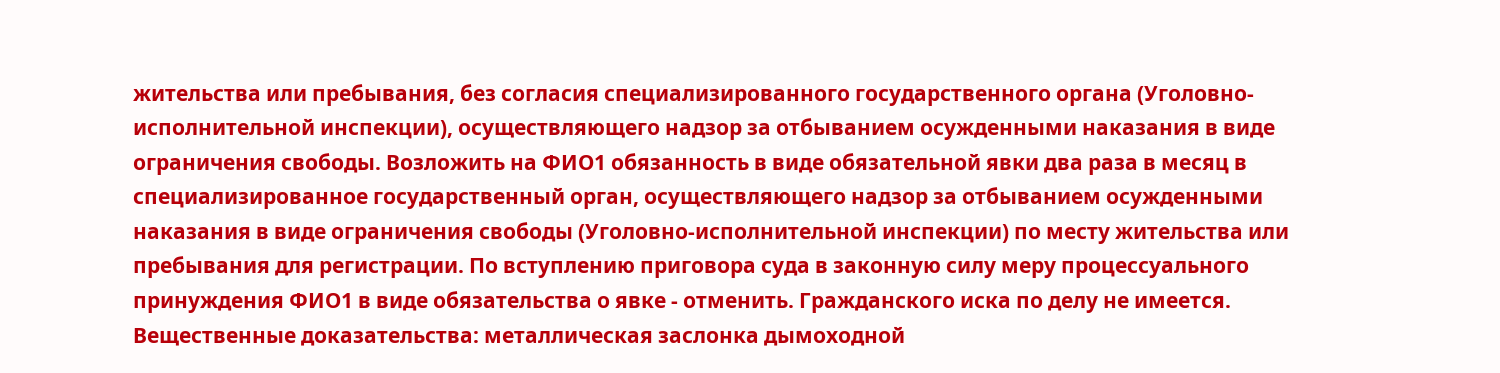жительства или пребывания, без согласия специализированного государственного органа (Уголовно-исполнительной инспекции), осуществляющего надзор за отбыванием осужденными наказания в виде ограничения свободы. Возложить на ФИО1 обязанность в виде обязательной явки два раза в месяц в специализированное государственный орган, осуществляющего надзор за отбыванием осужденными наказания в виде ограничения свободы (Уголовно-исполнительной инспекции) по месту жительства или пребывания для регистрации. По вступлению приговора суда в законную силу меру процессуального принуждения ФИО1 в виде обязательства о явке - отменить. Гражданского иска по делу не имеется. Вещественные доказательства: металлическая заслонка дымоходной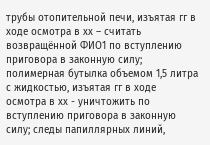трубы отопительной печи, изъятая гг в ходе осмотра в хх – считать возвращённой ФИО1 по вступлению приговора в законную силу; полимерная бутылка объемом 1,5 литра с жидкостью, изъятая гг в ходе осмотра в хх - уничтожить по вступлению приговора в законную силу; следы папиллярных линий,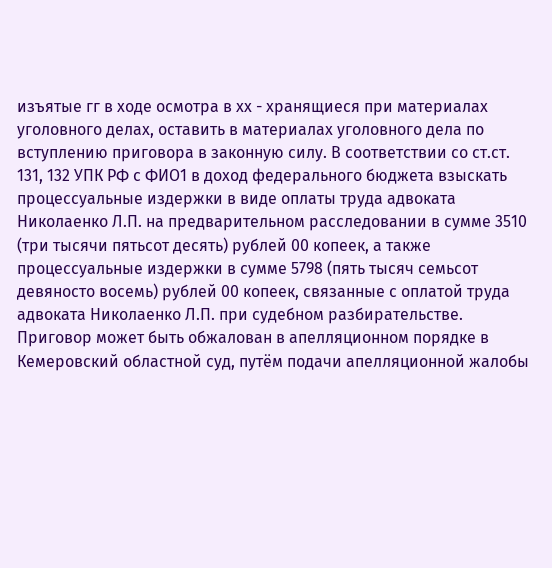изъятые гг в ходе осмотра в хх - хранящиеся при материалах уголовного делах, оставить в материалах уголовного дела по вступлению приговора в законную силу. В соответствии со ст.ст. 131, 132 УПК РФ с ФИО1 в доход федерального бюджета взыскать процессуальные издержки в виде оплаты труда адвоката Николаенко Л.П. на предварительном расследовании в сумме 3510 (три тысячи пятьсот десять) рублей 00 копеек, а также процессуальные издержки в сумме 5798 (пять тысяч семьсот девяносто восемь) рублей 00 копеек, связанные с оплатой труда адвоката Николаенко Л.П. при судебном разбирательстве. Приговор может быть обжалован в апелляционном порядке в Кемеровский областной суд, путём подачи апелляционной жалобы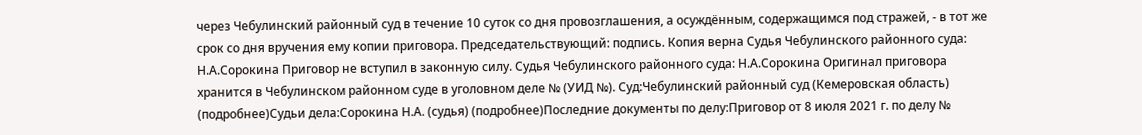через Чебулинский районный суд в течение 10 суток со дня провозглашения, а осуждённым, содержащимся под стражей, - в тот же срок со дня вручения ему копии приговора. Председательствующий: подпись. Копия верна Судья Чебулинского районного суда: Н.А.Сорокина Приговор не вступил в законную силу. Судья Чебулинского районного суда: Н.А.Сорокина Оригинал приговора хранится в Чебулинском районном суде в уголовном деле № (УИД №). Суд:Чебулинский районный суд (Кемеровская область) (подробнее)Судьи дела:Сорокина Н.А. (судья) (подробнее)Последние документы по делу:Приговор от 8 июля 2021 г. по делу №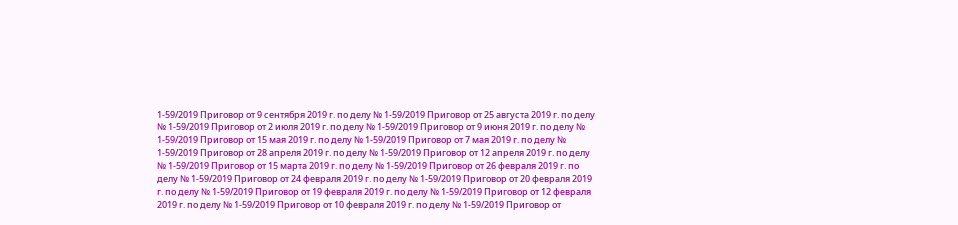1-59/2019 Приговор от 9 сентября 2019 г. по делу № 1-59/2019 Приговор от 25 августа 2019 г. по делу № 1-59/2019 Приговор от 2 июля 2019 г. по делу № 1-59/2019 Приговор от 9 июня 2019 г. по делу № 1-59/2019 Приговор от 15 мая 2019 г. по делу № 1-59/2019 Приговор от 7 мая 2019 г. по делу № 1-59/2019 Приговор от 28 апреля 2019 г. по делу № 1-59/2019 Приговор от 12 апреля 2019 г. по делу № 1-59/2019 Приговор от 15 марта 2019 г. по делу № 1-59/2019 Приговор от 26 февраля 2019 г. по делу № 1-59/2019 Приговор от 24 февраля 2019 г. по делу № 1-59/2019 Приговор от 20 февраля 2019 г. по делу № 1-59/2019 Приговор от 19 февраля 2019 г. по делу № 1-59/2019 Приговор от 12 февраля 2019 г. по делу № 1-59/2019 Приговор от 10 февраля 2019 г. по делу № 1-59/2019 Приговор от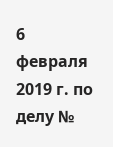6 февраля 2019 г. по делу №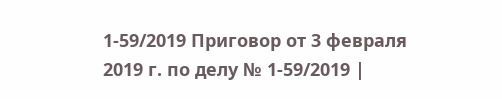1-59/2019 Приговор от 3 февраля 2019 г. по делу № 1-59/2019 |